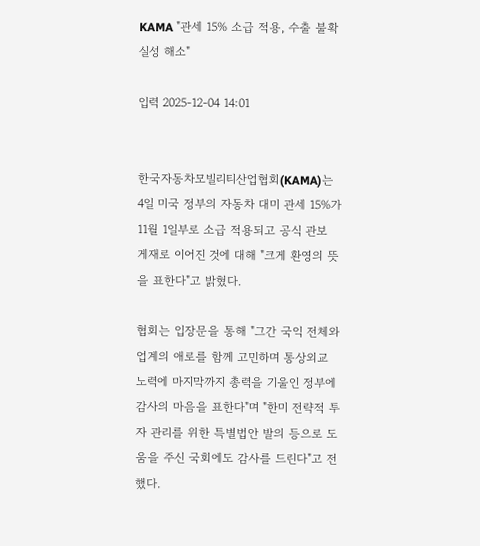KAMA "관세 15% 소급 적용, 수출 불확실성 해소"

입력 2025-12-04 14:01


한국자동차모빌리티산업협회(KAMA)는 4일 미국 정부의 자동차 대미 관세 15%가 11월 1일부로 소급 적용되고 공식 관보 게재로 이어진 것에 대해 "크게 환영의 뜻을 표한다"고 밝혔다.

협회는 입장문을 통해 "그간 국익 전체와 업계의 애로를 함께 고민하며 통상외교 노력에 마지막까지 총력을 기울인 정부에 감사의 마음을 표한다"며 "한미 전략적 투자 관리를 위한 특별법안 발의 등으로 도움을 주신 국회에도 감사를 드린다"고 전했다.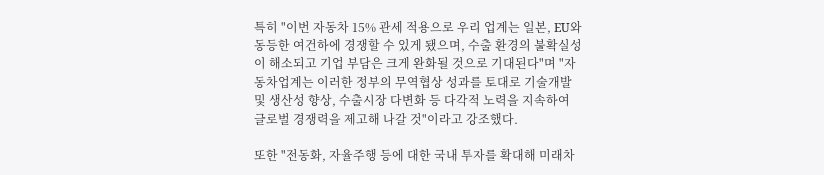특히 "이번 자동차 15% 관세 적용으로 우리 업계는 일본, EU와 동등한 여건하에 경쟁할 수 있게 됐으며, 수출 환경의 불확실성이 해소되고 기업 부담은 크게 완화될 것으로 기대된다"며 "자동차업계는 이러한 정부의 무역협상 성과를 토대로 기술개발 및 생산성 향상, 수출시장 다변화 등 다각적 노력을 지속하여 글로벌 경쟁력을 제고해 나갈 것"이라고 강조했다.

또한 "전동화, 자율주행 등에 대한 국내 투자를 확대해 미래차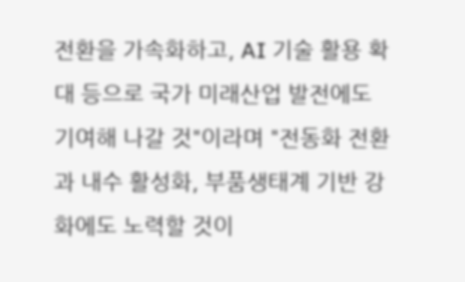전환을 가속화하고, AI 기술 활용 확대 등으로 국가 미래산업 발전에도 기여해 나갈 것"이라며 "전동화 전환과 내수 활성화, 부품생태계 기반 강화에도 노력할 것이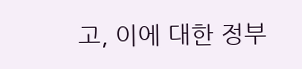고, 이에 대한 정부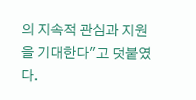의 지속적 관심과 지원을 기대한다"고 덧붙였다.